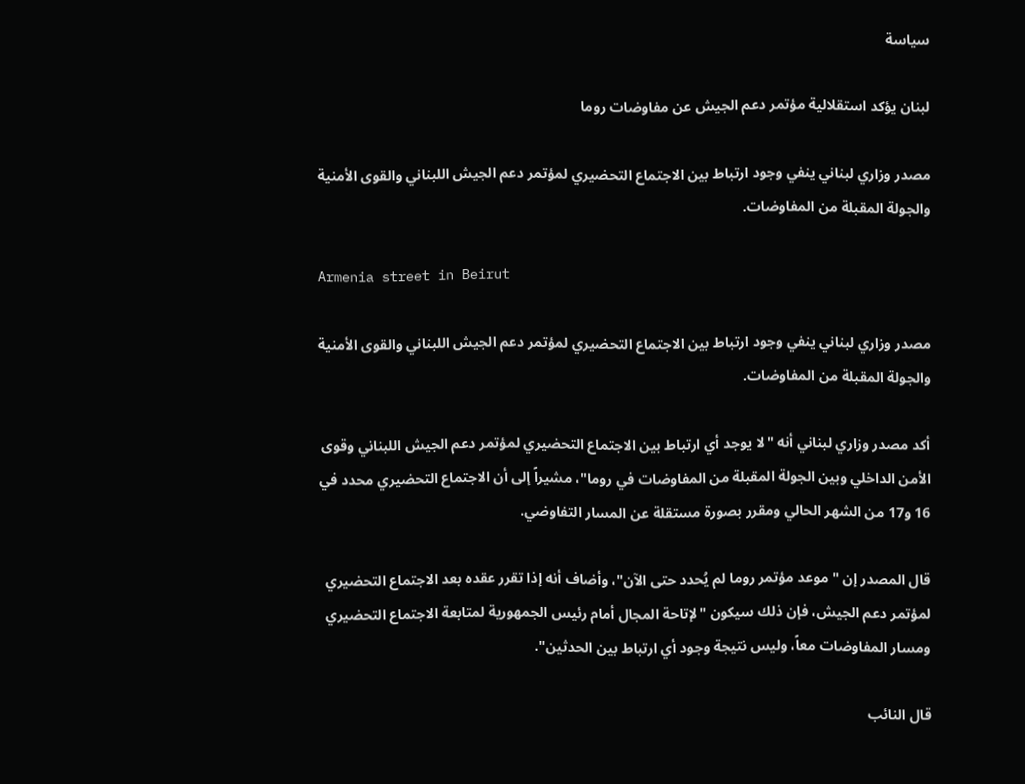سياسة

لبنان يؤكد استقلالية مؤتمر دعم الجيش عن مفاوضات روما

مصدر وزاري لبناني ينفي وجود ارتباط بين الاجتماع التحضيري لمؤتمر دعم الجيش اللبناني والقوى الأمنية والجولة المقبلة من المفاوضات.

Armenia street in Beirut

مصدر وزاري لبناني ينفي وجود ارتباط بين الاجتماع التحضيري لمؤتمر دعم الجيش اللبناني والقوى الأمنية والجولة المقبلة من المفاوضات.

أكد مصدر وزاري لبناني أنه "لا يوجد أي ارتباط بين الاجتماع التحضيري لمؤتمر دعم الجيش اللبناني وقوى الأمن الداخلي وبين الجولة المقبلة من المفاوضات في روما"، مشيراً إلى أن الاجتماع التحضيري محدد في 16 و17 من الشهر الحالي ومقرر بصورة مستقلة عن المسار التفاوضي.

قال المصدر إن "موعد مؤتمر روما لم يُحدد حتى الآن"، وأضاف أنه إذا تقرر عقده بعد الاجتماع التحضيري لمؤتمر دعم الجيش، فإن ذلك سيكون "لإتاحة المجال أمام رئيس الجمهورية لمتابعة الاجتماع التحضيري ومسار المفاوضات معاً، وليس نتيجة وجود أي ارتباط بين الحدثين".

قال النائب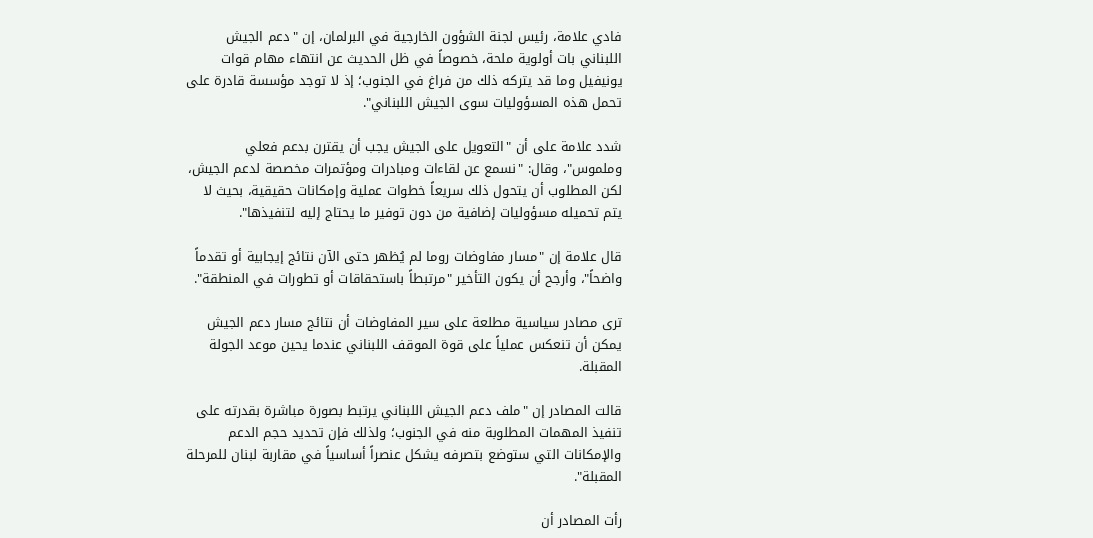فادي علامة، رئيس لجنة الشؤون الخارجية في البرلمان، إن "دعم الجيش اللبناني بات أولوية ملحة، خصوصاً في ظل الحديث عن انتهاء مهام قوات يونيفيل وما قد يتركه ذلك من فراغ في الجنوب؛ إذ لا توجد مؤسسة قادرة على تحمل هذه المسؤوليات سوى الجيش اللبناني".

شدد علامة على أن "التعويل على الجيش يجب أن يقترن بدعم فعلي وملموس"، وقال: "نسمع عن لقاءات ومبادرات ومؤتمرات مخصصة لدعم الجيش، لكن المطلوب أن يتحول ذلك سريعاً خطوات عملية وإمكانات حقيقية، بحيث لا يتم تحميله مسؤوليات إضافية من دون توفير ما يحتاج إليه لتنفيذها".

قال علامة إن "مسار مفاوضات روما لم يُظهر حتى الآن نتائج إيجابية أو تقدماً واضحاً"، وأرجح أن يكون التأخير "مرتبطاً باستحقاقات أو تطورات في المنطقة".

ترى مصادر سياسية مطلعة على سير المفاوضات أن نتائج مسار دعم الجيش يمكن أن تنعكس عملياً على قوة الموقف اللبناني عندما يحين موعد الجولة المقبلة.

قالت المصادر إن "ملف دعم الجيش اللبناني يرتبط بصورة مباشرة بقدرته على تنفيذ المهمات المطلوبة منه في الجنوب؛ ولذلك فإن تحديد حجم الدعم والإمكانات التي ستوضع بتصرفه يشكل عنصراً أساسياً في مقاربة لبنان للمرحلة المقبلة".

رأت المصادر أن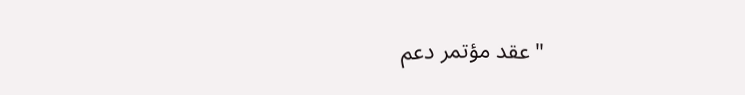"عقد مؤتمر دعم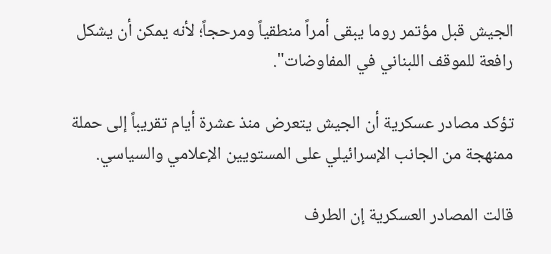الجيش قبل مؤتمر روما يبقى أمراً منطقياً ومرحجاً؛ لأنه يمكن أن يشكل رافعة للموقف اللبناني في المفاوضات".

تؤكد مصادر عسكرية أن الجيش يتعرض منذ عشرة أيام تقريباً إلى حملة ممنهجة من الجانب الإسرائيلي على المستويين الإعلامي والسياسي.

قالت المصادر العسكرية إن الطرف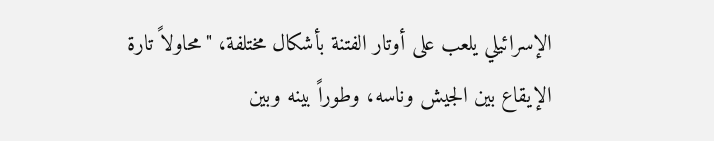الإسرائيلي يلعب على أوتار الفتنة بأشكال مختلفة، "محاولاً تارة الإيقاع بين الجيش وناسه، وطوراً بينه وبين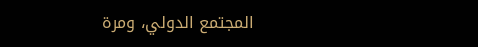المجتمع الدولي، ومرة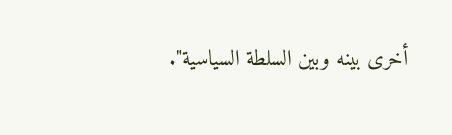أخرى بينه وبين السلطة السياسية".